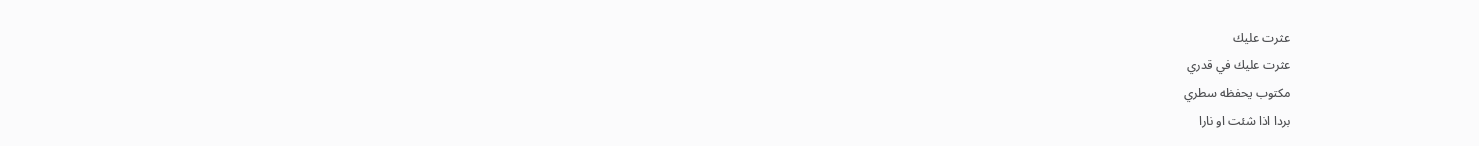عثرت عليك
عثرت عليك في قدري
مكتوب يحفظه سطري
بردا اذا شئت او نارا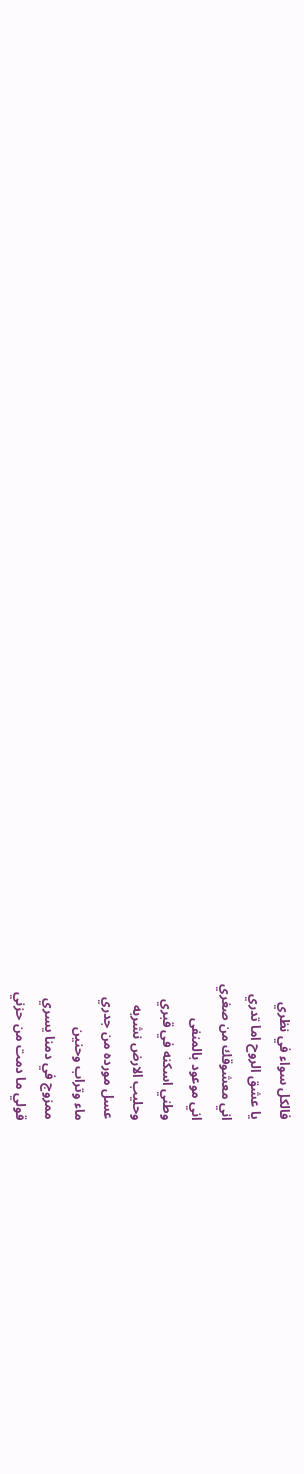فالكل سواء في نظري
يا عشق الروح اما تدري
اني معشوقك من صغري
اني موعود بالمنفى
وطني اسكنه في قبري
وحليب الارض نشربه
عسل مورده من جدري
ماء وتراب وحنين
ممزوج في دمنا يسري
قولي ما دمت من حزني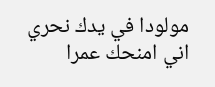مولودا في يدك نحري
اني امنحك عمرا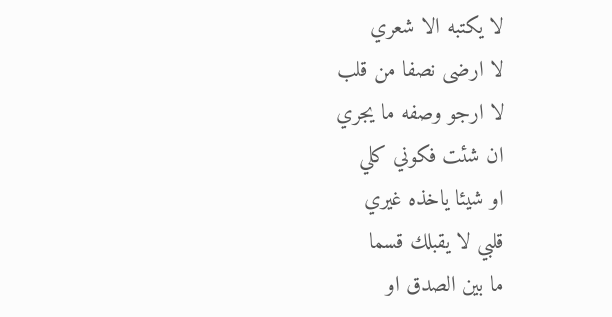لا يكتبه الا شعري
لا ارضى نصفا من قلب
لا ارجو وصفه ما يجري
ان شئت فكوني كلي
او شيئا ياخذه غيري
قلبي لا يقبلك قسما
ما بين الصدق او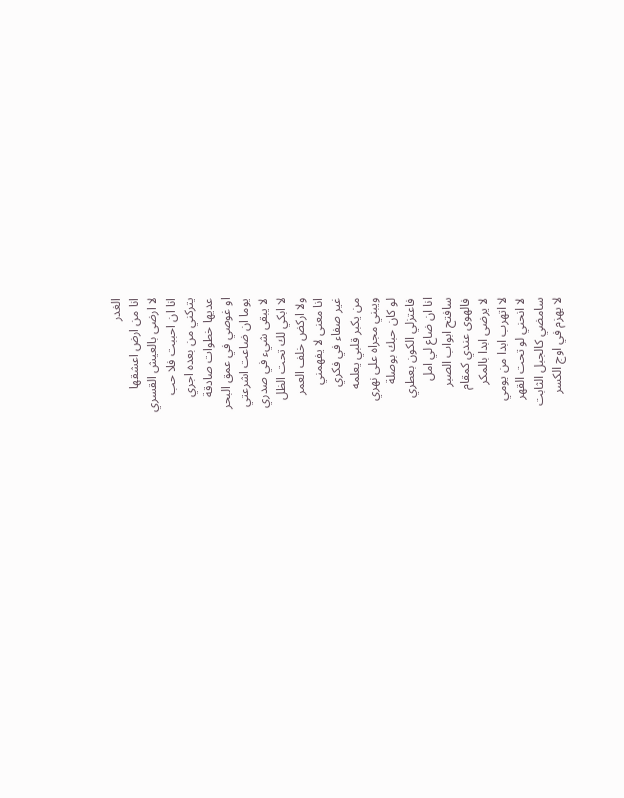الغدر
انا من ارض اعشقها
لا ارضى بالعيش القسري
انا ان احببت فلا حب
يتركني من بعده اجري
عديها خطوات صادقة
او غوصي في عمق البحر
يوما ان ضاعت اشرعتي
لا يبقى شيء في صدري
لا ابكي لك تحت الظل
ولا اركض خلف العمر
انا معنى لا يفهمني
غير صفاء في فكري
من يكبر قلبي يعلمه
ويبني مجراه على نهري
لو كان حبك بوصلة
فاعتزلي الكون بعطري
انا ان ضاع لي امل
سافتح ابواب الصبر
فالهوى عندي كمقام
لا يرضى ابدا بالمكر
لا اتهرب ابدا من يومي
لا انحني لو تحت القهر
سامضي كالجبل الثابت
لا يهزم في اوج الكسر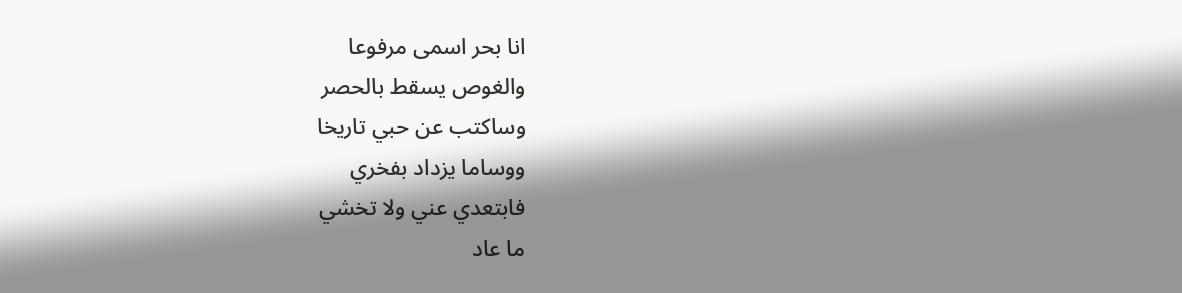انا بحر اسمى مرفوعا
والغوص يسقط بالحصر
وساكتب عن حبي تاريخا
ووساما يزداد بفخري
فابتعدي عني ولا تخشي
ما عاد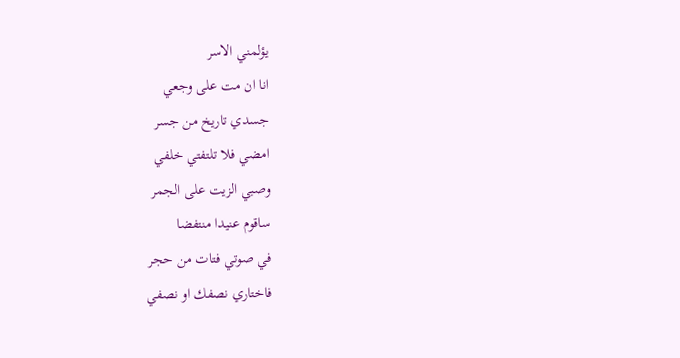يؤلمني الاسر
انا ان مت على وجعي
جسدي تاريخ من جسر
امضي فلا تلتفتي خلفي
وصبي الزيت على الجمر
ساقوم عنيدا منتفضا
في صوتي فتات من حجر
فاختاري نصفك او نصفي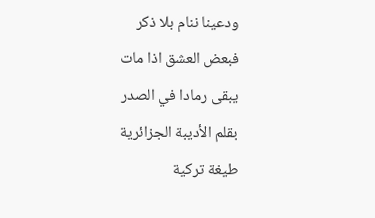ودعينا ننام بلا ذكر
فبعض العشق اذا مات
يبقى رمادا في الصدر
بقلم الأديبة الجزائرية
طيغة تركية